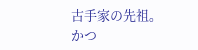古手家の先祖。かつ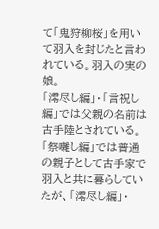て「鬼狩柳桜」を用いて羽入を封じたと言われている。羽入の実の娘。
「澪尽し編」・「言祝し編」では父親の名前は古手陸とされている。
「祭囃し編」では普通の親子として古手家で羽入と共に暮らしていたが、「澪尽し編」・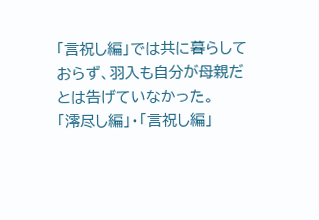「言祝し編」では共に暮らしておらず、羽入も自分が母親だとは告げていなかった。
「澪尽し編」・「言祝し編」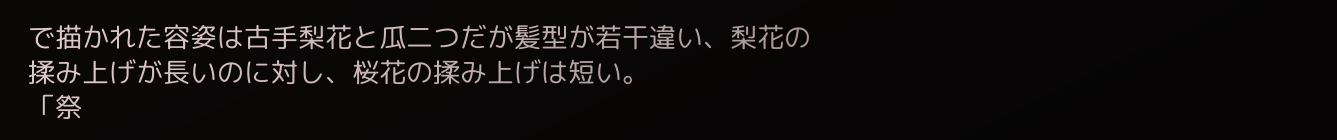で描かれた容姿は古手梨花と瓜二つだが髪型が若干違い、梨花の
揉み上げが長いのに対し、桜花の揉み上げは短い。
「祭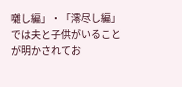囃し編」・「澪尽し編」では夫と子供がいることが明かされてお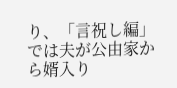り、「言祝し編」では夫が公由家から婿入り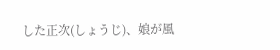した正次(しょうじ)、娘が風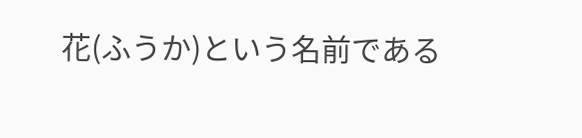花(ふうか)という名前である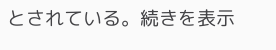とされている。続きを表示